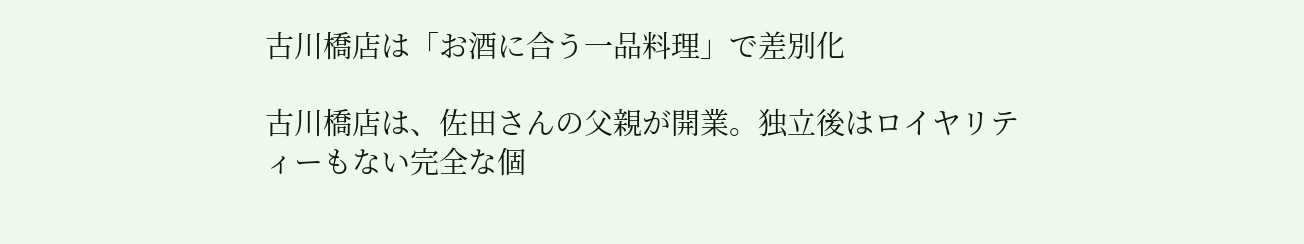古川橋店は「お酒に合う一品料理」で差別化

古川橋店は、佐田さんの父親が開業。独立後はロイヤリティーもない完全な個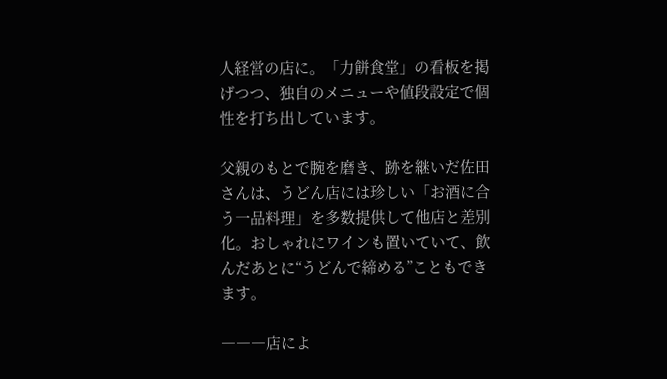人経営の店に。「力餅食堂」の看板を掲げつつ、独自のメニューや値段設定で個性を打ち出しています。

父親のもとで腕を磨き、跡を継いだ佐田さんは、うどん店には珍しい「お酒に合う一品料理」を多数提供して他店と差別化。おしゃれにワインも置いていて、飲んだあとに“うどんで締める”こともできます。

―――店によ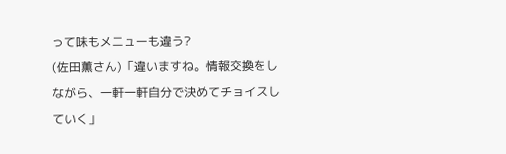って味もメニューも違う?
(佐田薫さん)「違いますね。情報交換をしながら、一軒一軒自分で決めてチョイスしていく」